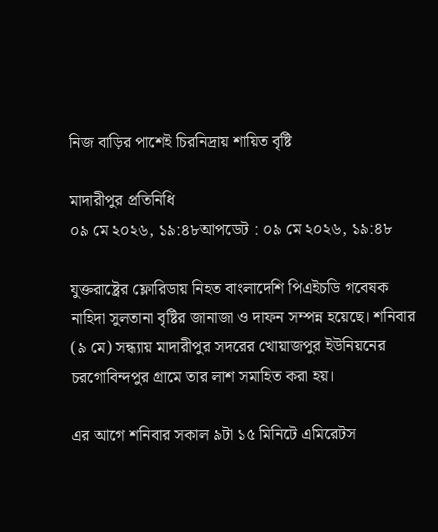নিজ বাড়ির পাশেই চিরনিদ্রায় শায়িত বৃষ্টি

মাদারীপুর প্রতিনিধি
০৯ মে ২০২৬, ১৯:৪৮আপডেট : ০৯ মে ২০২৬, ১৯:৪৮

যুক্তরাষ্ট্রের ফ্লোরিডায় নিহত বাংলাদেশি পিএইচডি গবেষক নাহিদা সুলতানা বৃষ্টির জানাজা ও দাফন সম্পন্ন হয়েছে। শনিবার (৯ মে) সন্ধ্যায় মাদারীপুর সদরের খোয়াজপুর ইউনিয়নের চরগোবিন্দপুর গ্রামে তার লাশ সমাহিত করা হয়।

এর আগে শনিবার সকাল ৯টা ১৫ মিনিটে এমিরেটস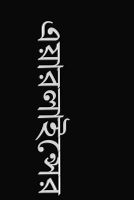এয়ারলাইন্সের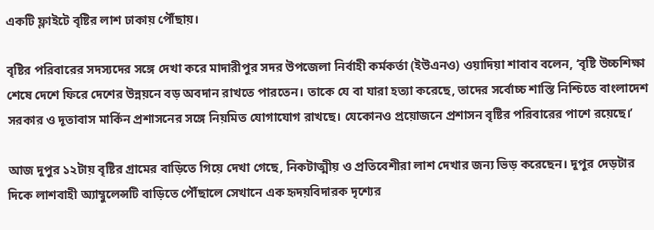একটি ফ্লাইটে বৃষ্টির লাশ ঢাকায় পৌঁছায়।

বৃষ্টির পরিবারের সদস্যদের সঙ্গে দেখা করে মাদারীপুর সদর উপজেলা নির্বাহী কর্মকর্তা (ইউএনও) ওয়াদিয়া শাবাব বলেন, ‘বৃষ্টি উচ্চশিক্ষা শেষে দেশে ফিরে দেশের উন্নয়নে বড় অবদান রাখতে পারতেন। তাকে যে বা যারা হত্যা করেছে, তাদের সর্বোচ্চ শাস্তি নিশ্চিতে বাংলাদেশ সরকার ও দূতাবাস মার্কিন প্রশাসনের সঙ্গে নিয়মিত যোগাযোগ রাখছে। যেকোনও প্রয়োজনে প্রশাসন বৃষ্টির পরিবারের পাশে রয়েছে।’

আজ দুপুর ১২টায় বৃষ্টির গ্রামের বাড়িতে গিয়ে দেখা গেছে, নিকটাত্মীয় ও প্রতিবেশীরা লাশ দেখার জন্য ভিড় করেছেন। দুপুর দেড়টার দিকে লাশবাহী অ্যাম্বুলেন্সটি বাড়িতে পৌঁছালে সেখানে এক হৃদয়বিদারক দৃশ্যের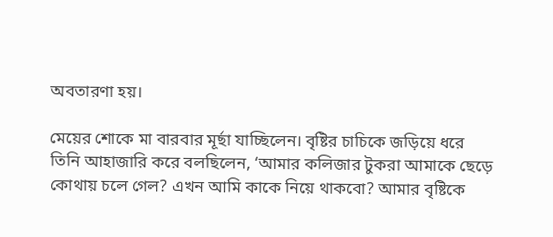অবতারণা হয়।

মেয়ের শোকে মা বারবার মূর্ছা যাচ্ছিলেন। বৃষ্টির চাচিকে জড়িয়ে ধরে তিনি আহাজারি করে বলছিলেন, ‘আমার কলিজার টুকরা আমাকে ছেড়ে কোথায় চলে গেল? এখন আমি কাকে নিয়ে থাকবো? আমার বৃষ্টিকে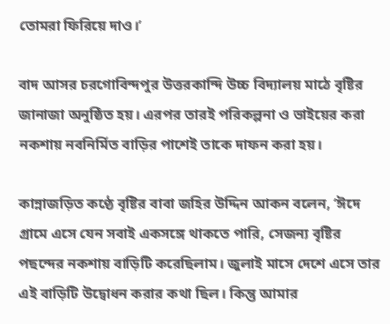তোমরা ফিরিয়ে দাও।’

বাদ আসর চরগোবিন্দপুর উত্তরকান্দি উচ্চ বিদ্যালয় মাঠে বৃষ্টির জানাজা অনুষ্ঠিত হয়। এরপর তারই পরিকল্পনা ও ভাইয়ের করা নকশায় নবনির্মিত বাড়ির পাশেই তাকে দাফন করা হয়।

কান্নাজড়িত কণ্ঠে বৃষ্টির বাবা জহির উদ্দিন আকন বলেন, ‘ঈদে গ্রামে এসে যেন সবাই একসঙ্গে থাকতে পারি, সেজন্য বৃষ্টির পছন্দের নকশায় বাড়িটি করেছিলাম। জুলাই মাসে দেশে এসে তার এই বাড়িটি উদ্বোধন করার কথা ছিল। কিন্তু আমার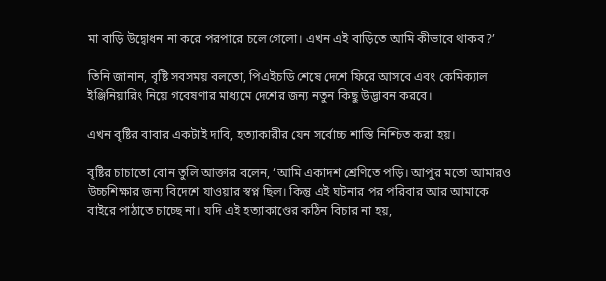মা বাড়ি উদ্বোধন না করে পরপারে চলে গেলো। এখন এই বাড়িতে আমি কীভাবে থাকব?’

তিনি জানান, বৃষ্টি সবসময় বলতো, পিএইচডি শেষে দেশে ফিরে আসবে এবং কেমিক্যাল ইঞ্জিনিয়ারিং নিয়ে গবেষণার মাধ্যমে দেশের জন্য নতুন কিছু উদ্ভাবন করবে।

এখন বৃষ্টির বাবার একটাই দাবি, হত্যাকারীর যেন সর্বোচ্চ শাস্তি নিশ্চিত করা হয়।

বৃষ্টির চাচাতো বোন তুলি আক্তার বলেন, ‘আমি একাদশ শ্রেণিতে পড়ি। আপুর মতো আমারও উচ্চশিক্ষার জন্য বিদেশে যাওয়ার স্বপ্ন ছিল। কিন্তু এই ঘটনার পর পরিবার আর আমাকে বাইরে পাঠাতে চাচ্ছে না। যদি এই হত্যাকাণ্ডের কঠিন বিচার না হয়,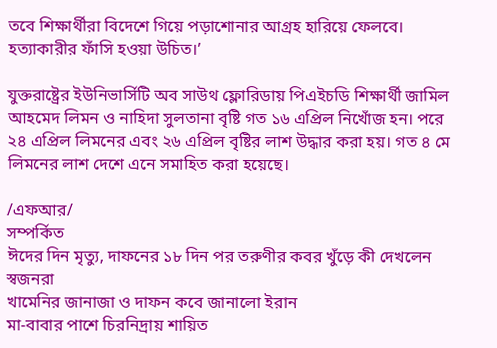তবে শিক্ষার্থীরা বিদেশে গিয়ে পড়াশোনার আগ্রহ হারিয়ে ফেলবে। হত্যাকারীর ফাঁসি হওয়া উচিত।’

যুক্তরাষ্ট্রের ইউনিভার্সিটি অব সাউথ ফ্লোরিডায় পিএইচডি শিক্ষার্থী জামিল আহমেদ লিমন ও নাহিদা সুলতানা বৃষ্টি গত ১৬ এপ্রিল নিখোঁজ হন। পরে ২৪ এপ্রিল লিমনের এবং ২৬ এপ্রিল বৃষ্টির লাশ উদ্ধার করা হয়। গত ৪ মে লিমনের লাশ দেশে এনে সমাহিত করা হয়েছে।

/এফআর/
সম্পর্কিত
ঈদের দিন মৃত্যু, দাফনের ১৮ দিন পর তরুণীর কবর খুঁড়ে কী দেখলেন স্বজনরা
খামেনির জানাজা ও দাফন কবে জানালো ইরান
মা-বাবার পাশে চিরনিদ্রায় শায়িত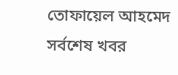তোফায়েল আহমেদ
সর্বশেষ খবর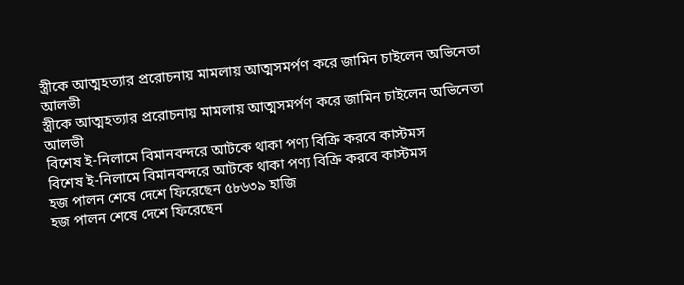স্ত্রীকে আত্মহত্যার প্ররোচনায় মামলায় আত্মসমর্পণ করে জামিন চাইলেন অভিনেতা আলভী
স্ত্রীকে আত্মহত্যার প্ররোচনায় মামলায় আত্মসমর্পণ করে জামিন চাইলেন অভিনেতা আলভী
বিশেষ ই-নিলামে বিমানবন্দরে আটকে থাকা পণ্য বিক্রি করবে কাস্টমস
বিশেষ ই-নিলামে বিমানবন্দরে আটকে থাকা পণ্য বিক্রি করবে কাস্টমস
হজ পালন শেষে দেশে ফিরেছেন ৫৮৬৩৯ হাজি
হজ পালন শেষে দেশে ফিরেছেন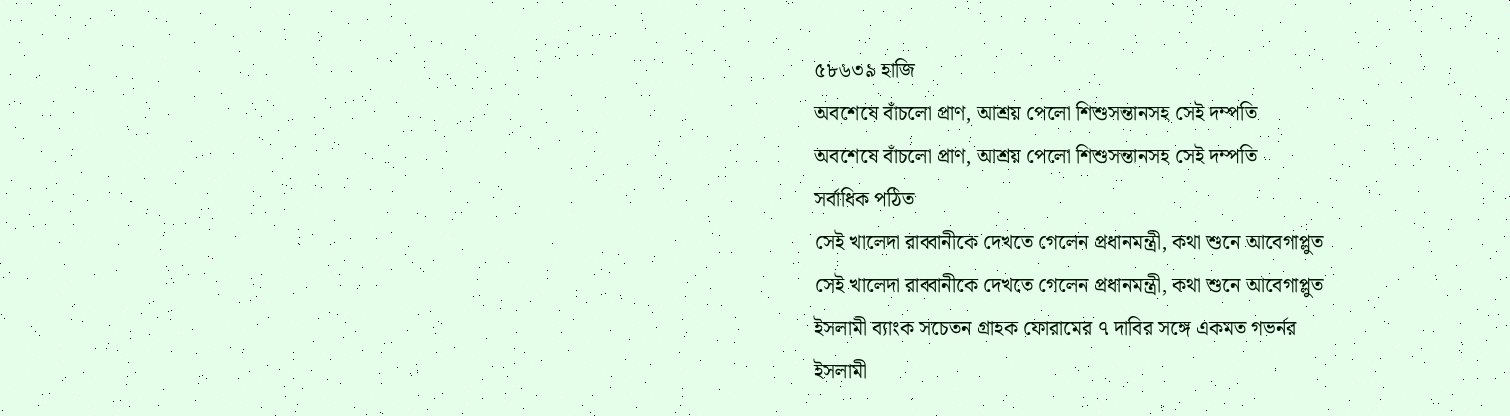৫৮৬৩৯ হাজি
অবশেষে বাঁচলো প্রাণ, আশ্রয় পেলো শিশুসন্তানসহ সেই দম্পতি
অবশেষে বাঁচলো প্রাণ, আশ্রয় পেলো শিশুসন্তানসহ সেই দম্পতি
সর্বাধিক পঠিত
সেই খালেদা রাব্বানীকে দেখতে গেলেন প্রধানমন্ত্রী, কথা শুনে আবেগাপ্লুত
সেই খালেদা রাব্বানীকে দেখতে গেলেন প্রধানমন্ত্রী, কথা শুনে আবেগাপ্লুত
ইসলামী ব্যাংক সচেতন গ্রাহক ফোরামের ৭ দাবির সঙ্গে একমত গভর্নর
ইসলামী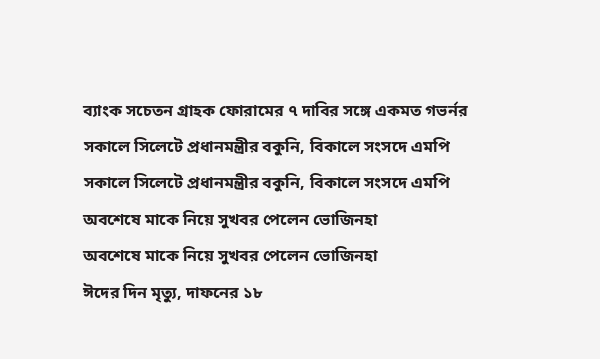ব্যাংক সচেতন গ্রাহক ফোরামের ৭ দাবির সঙ্গে একমত গভর্নর
সকালে সিলেটে প্রধানমন্ত্রীর বকুনি, বিকালে সংসদে এমপি
সকালে সিলেটে প্রধানমন্ত্রীর বকুনি, বিকালে সংসদে এমপি
অবশেষে মাকে নিয়ে সুখবর পেলেন ভোজিনহা
অবশেষে মাকে নিয়ে সুখবর পেলেন ভোজিনহা
ঈদের দিন মৃত্যু, দাফনের ১৮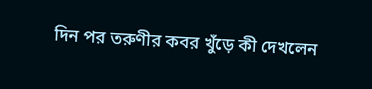দিন পর তরুণীর কবর খুঁড়ে কী দেখলেন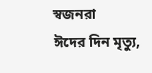স্বজনরা
ঈদের দিন মৃত্যু,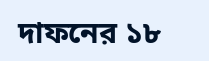দাফনের ১৮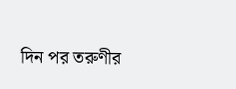দিন পর তরুণীর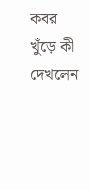কবর খুঁড়ে কী দেখলেন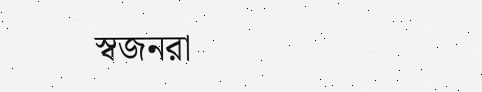স্বজনরা